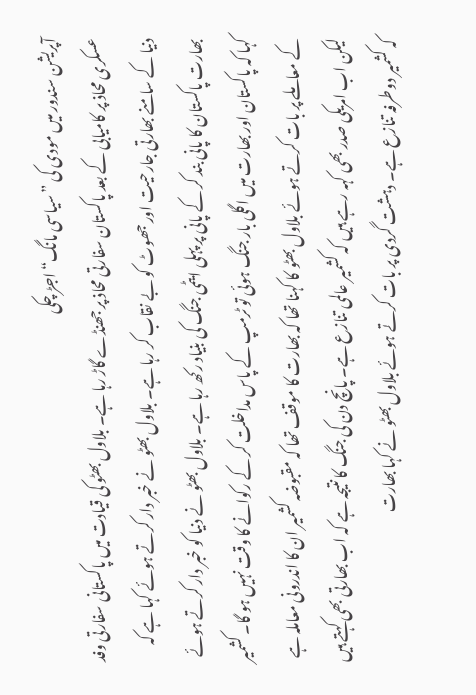آپریشن سندور میں مودی کی ”سیاسی مانگ“ اجڑ چکی
عسکری محاذ پر کامیابی کے بعد پاکستان سفارتی محاذ پر جھنڈے گاڑ رہا ہے۔ بلاول بھٹو کی قیادت میں پاکستانی سفارتی وفد دنیا کے سامنے بھارتی جارحیت اور جھوٹ کو بے نقاب کر رہا ہے۔ بلاول بھٹو نے خبر دار کرتے ہوئے کہا ہے کہ بھارت پاکستان کا پانی بند کر کے پانی پر پہلی ایٹمی جنگ کی بنیاد رکھ رہا ہے۔ بلاول بھٹو نے دنیا کو خبر دار کرتے ہوئے کہا کہ پاکستان اور بھارت میں اگلی بار جنگ ہوئی تو ٹرمپ کے پاس مداخلت کر کے رکوانے کا وقت نہیں ہو گا۔ کشمیر کے معاملے پر بات کرتے ہوئے بلاول بھٹو کا کہنا تھا کہ بھارت کا موقف تھا کہ مقبوضہ کشمیر ان کا اندرونی معاملہ ہے لیکن اب امریکی صدر بھی کہہ رہے ہیں کہ کشمیر عالمی تنازع ہے۔ پانچ دن کی جنگ کا نتیجہ ہے کہ اب بھارتی بھی کہتے ہیں کہ کشمیر دوطرفہ تنازع ہے۔ دہشت گردی پر بات کرتے ہوئے بلاول بھٹو نے کہا بھارت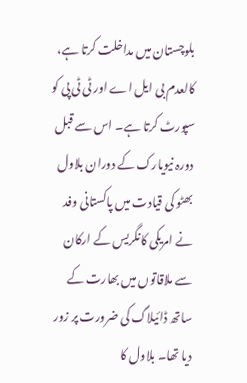بلوچستان میں مداخلت کرتا ہے، کالعدم بی ایل اے اور ٹی ٹی پی کو سپورٹ کرتا ہے۔ اس سے قبل دورہ نیویارک کے دوران بلاول بھٹو کی قیادت میں پاکستانی وفد نے امریکی کانگریس کے ارکان سے ملاقاتوں میں بھارت کے ساتھ ڈائیلاگ کی ضرورت پر زور دیا تھا۔ بلاول کا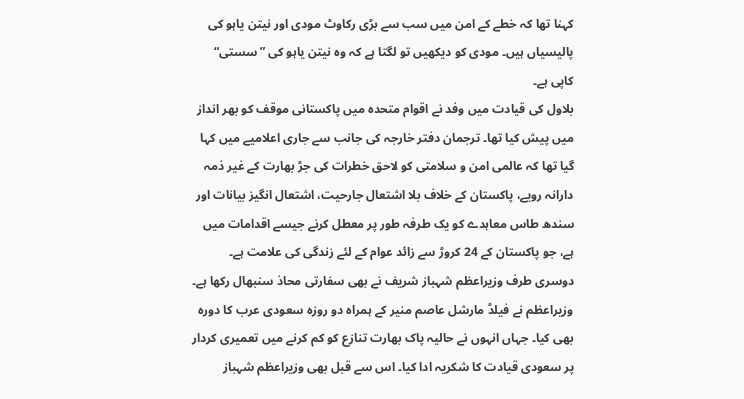کہنا تھا کہ خطے کے امن میں سب سے بڑی رکاوٹ مودی اور نیتن یاہو کی پالیسیاں ہیں۔ مودی کو دیکھیں تو لگتا ہے کہ وہ نیتن یاہو کی ”سستی“ کاپی ہے۔
بلاول کی قیادت میں وفد نے اقوام متحدہ میں پاکستانی موقف کو بھر انداز میں پیش کیا تھا۔ ترجمان دفتر خارجہ کی جانب سے جاری اعلامیے میں کہا گیا تھا کہ عالمی امن و سلامتی کو لاحق خطرات کی جڑ بھارت کے غیر ذمہ دارانہ رویے، پاکستان کے خلاف بلا اشتعال جارحیت، اشتعال انگیز بیانات اور سندھ طاس معاہدے کو یک طرفہ طور پر معطل کرنے جیسے اقدامات میں ہے، جو پاکستان کے 24 کروڑ سے زائد عوام کے لئے زندگی کی علامت ہے۔
دوسری طرف وزیراعظم شہباز شریف نے بھی سفارتی محاذ سنبھال رکھا ہے۔ وزیراعظم نے فیلڈ مارشل عاصم منیر کے ہمراہ دو روزہ سعودی عرب کا دورہ بھی کیا۔ جہاں انہوں نے حالیہ پاک بھارت تنازع کو کم کرنے میں تعمیری کردار پر سعودی قیادت کا شکریہ ادا کیا۔ اس سے قبل بھی وزیراعظم شہباز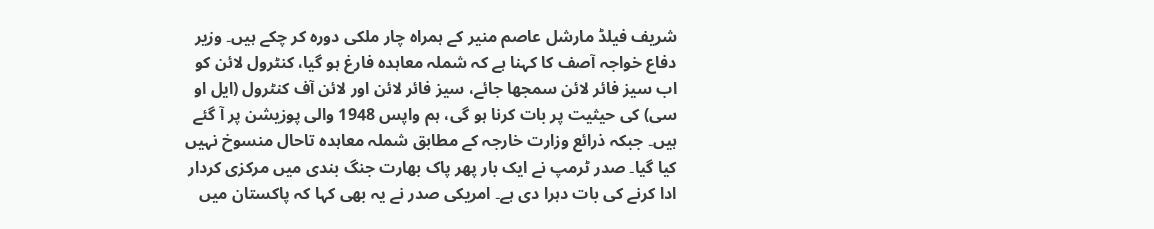شریف فیلڈ مارشل عاصم منیر کے ہمراہ چار ملکی دورہ کر چکے ہیں۔ وزیر دفاع خواجہ آصف کا کہنا ہے کہ شملہ معاہدہ فارغ ہو گیا، کنٹرول لائن کو اب سیز فائر لائن سمجھا جائے، سیز فائر لائن اور لائن آف کنٹرول (ایل او سی) کی حیثیت پر بات کرنا ہو گی، ہم واپس 1948 والی پوزیشن پر آ گئے ہیں۔ جبکہ ذرائع وزارت خارجہ کے مطابق شملہ معاہدہ تاحال منسوخ نہیں کیا گیا۔ صدر ٹرمپ نے ایک بار پھر پاک بھارت جنگ بندی میں مرکزی کردار ادا کرنے کی بات دہرا دی ہے۔ امریکی صدر نے یہ بھی کہا کہ پاکستان میں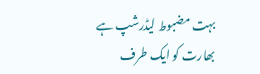بہت مضبوط لیڈرشپ ہے بھارت کو ایک طرف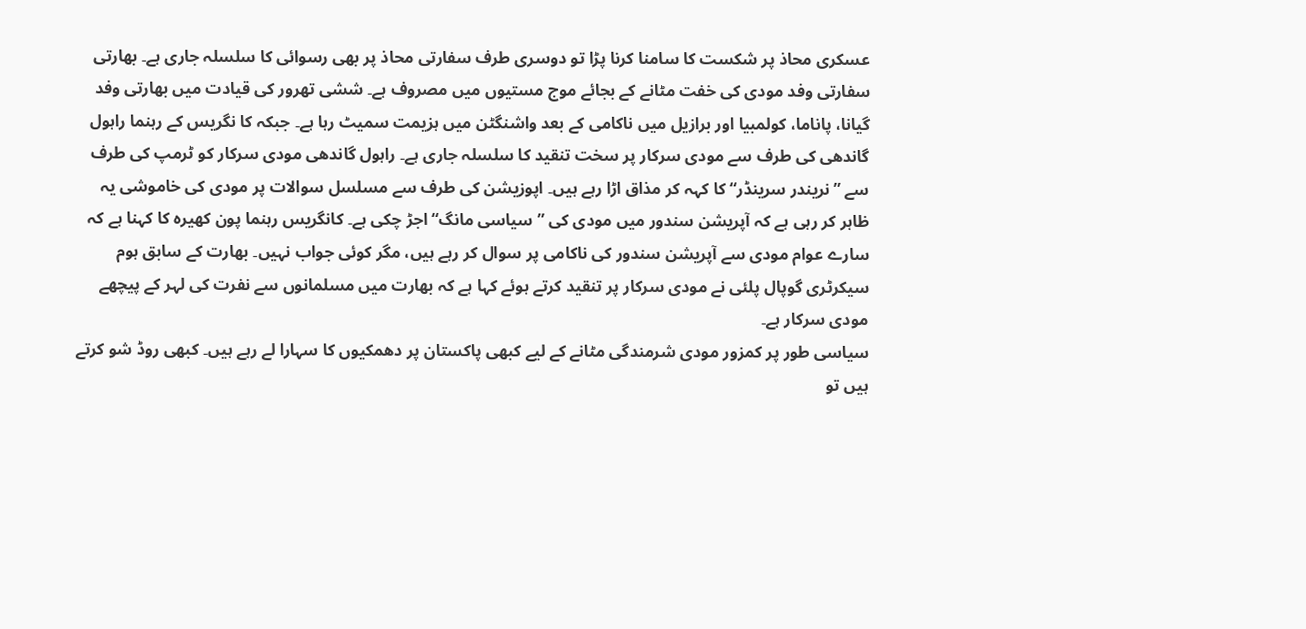عسکری محاذ پر شکست کا سامنا کرنا پڑا تو دوسری طرف سفارتی محاذ پر بھی رسوائی کا سلسلہ جاری ہے۔ بھارتی سفارتی وفد مودی کی خفت مٹانے کے بجائے موج مستیوں میں مصروف ہے۔ ششی تھرور کی قیادت میں بھارتی وفد گیانا، پاناما، کولمبیا اور برازیل میں ناکامی کے بعد واشنگٹن میں ہزیمت سمیٹ رہا ہے۔ جبکہ کا نگریس کے رہنما راہول گاندھی کی طرف سے مودی سرکار پر سخت تنقید کا سلسلہ جاری ہے۔ راہول گاندھی مودی سرکار کو ٹرمپ کی طرف سے ”نریندر سرینڈر“ کا کہہ کر مذاق اڑا رہے ہیں۔ اپوزیشن کی طرف سے مسلسل سوالات پر مودی کی خاموشی یہ ظاہر کر رہی ہے کہ آپریشن سندور میں مودی کی ”سیاسی مانگ“ اجڑ چکی ہے۔ کانگریس رہنما پون کھیرہ کا کہنا ہے کہ سارے عوام مودی سے آپریشن سندور کی ناکامی پر سوال کر رہے ہیں، مگر کوئی جواب نہیں۔ بھارت کے سابق ہوم سیکرٹری گوپال پلئی نے مودی سرکار پر تنقید کرتے ہوئے کہا ہے کہ بھارت میں مسلمانوں سے نفرت کی لہر کے پیچھے مودی سرکار ہے۔
سیاسی طور پر کمزور مودی شرمندگی مٹانے کے لیے کبھی پاکستان پر دھمکیوں کا سہارا لے رہے ہیں۔ کبھی روڈ شو کرتے ہیں تو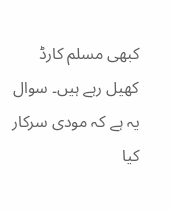کبھی مسلم کارڈ کھیل رہے ہیں۔ سوال یہ ہے کہ مودی سرکار کیا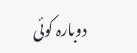دوبارہ کوئی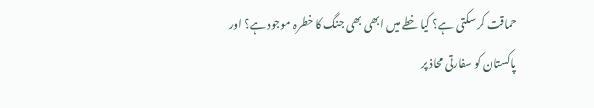حماقت کر سکتی ہے؟ کیا خطے میں ابھی بھی جنگ کا خطرہ موجود ہے؟ اور پاکستان کو سفارتی محاذ پر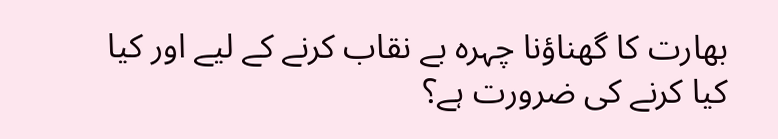بھارت کا گھناؤنا چہرہ بے نقاب کرنے کے لیے اور کیا کیا کرنے کی ضرورت ہے؟